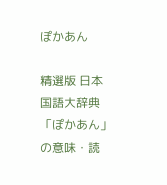ぽかあん

精選版 日本国語大辞典 「ぽかあん」の意味・読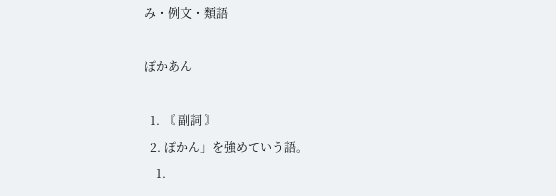み・例文・類語

ぽかあん

  1. 〘 副詞 〙
  2. ぽかん」を強めていう語。
    1.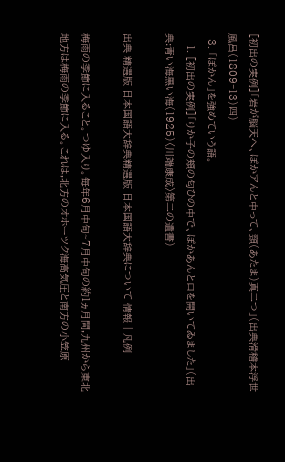[初出の実例]「岩が脳天へ、ぽかアんと中って、頸(あたま)真二つ」(出典滑稽本浮世風呂(1809‐13)四)
  3. 「ぽかん」を強めていう語。
    1. [初出の実例]「りか子の頬の匂ひの中で、ぽかあんと口を開いてゐました」(出典:青い海黒い海(1925)〈川端康成〉第二の遺書)

出典 精選版 日本国語大辞典精選版 日本国語大辞典について 情報 | 凡例

梅雨の季節に入ること。つゆ入り。毎年6月中旬~7月中旬の約1ヵ月間,九州から東北地方は梅雨の季節に入る。これは,北方のオホーツク海高気圧と南方の小笠原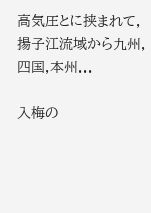高気圧とに挟まれて,揚子江流域から九州,四国,本州...

入梅の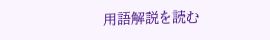用語解説を読む